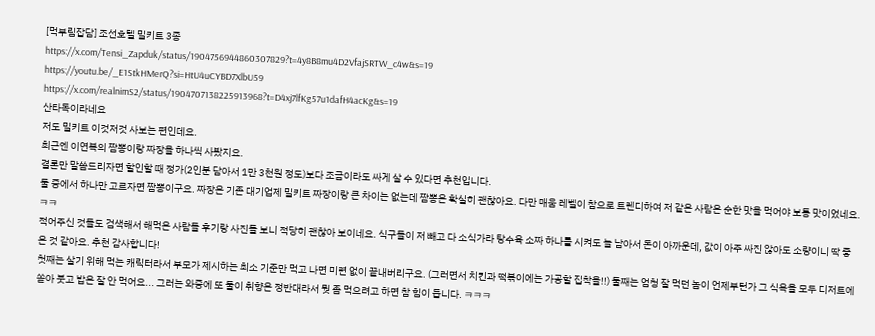[먹부림잡담] 조선호텔 밀키트 3종
https://x.com/Tensi_Zapduk/status/1904756944860307829?t=4y8B8mu4D2VfajSRTW_c4w&s=19
https://youtu.be/_E1StkHMerQ?si=HtU4uCYBD7XlbU59
https://x.com/realnimS2/status/1904707138225913968?t=D4xj7lfKg57u1dafH4acKg&s=19
산타독이라네요
저도 밀키트 이것저것 사보는 편인데요.
최근엔 이연복의 짬뽕이랑 짜장을 하나씩 사봤지요.
결론만 말씀드리자면 할인할 때 정가(2인분 담아서 1만 3천원 정도)보다 조금이라도 싸게 살 수 있다면 추천입니다.
둘 중에서 하나만 고르자면 짬뽕이구요. 짜장은 기존 대기업제 밀키트 짜장이랑 큰 차이는 없는데 짬뽕은 확실히 괜찮아요. 다만 매움 레벨이 참으로 트렌디하여 저 같은 사람은 순한 맛을 먹어야 보통 맛이었네요. ㅋㅋ
적어주신 것들도 검색해서 해먹은 사람들 후기랑 사진들 보니 적당히 괜찮아 보이네요. 식구들이 저 빼고 다 소식가라 탕수육 소짜 하나를 시켜도 늘 남아서 돈이 아까운데, 값이 아주 싸진 않아도 소량이니 딱 좋은 것 같아요. 추천 감사합니다!
첫째는 살기 위해 먹는 캐릭터라서 부모가 제시하는 최소 기준만 먹고 나면 미련 없이 끝내버리구요. (그러면서 치킨과 떡볶이에는 가공할 집착을!!) 둘째는 엄청 잘 먹던 놈이 언제부턴가 그 식욕을 모두 디저트에 쏟아 붓고 밥은 잘 안 먹어요... 그러는 와중에 또 둘이 취향은 정반대라서 뭣 좀 먹으려고 하면 참 힘이 듭니다. ㅋㅋㅋ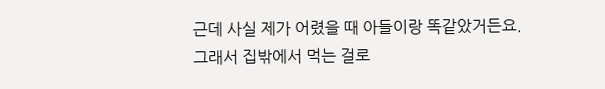근데 사실 제가 어렸을 때 아들이랑 똑같았거든요. 그래서 집밖에서 먹는 걸로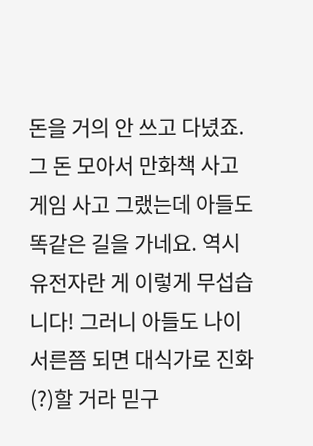돈을 거의 안 쓰고 다녔죠. 그 돈 모아서 만화책 사고 게임 사고 그랬는데 아들도 똑같은 길을 가네요. 역시 유전자란 게 이렇게 무섭습니다! 그러니 아들도 나이 서른쯤 되면 대식가로 진화(?)할 거라 믿구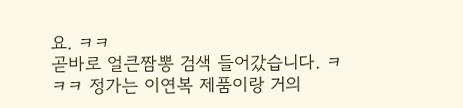요. ㅋㅋ
곧바로 얼큰짬뽕 검색 들어갔습니다. ㅋㅋㅋ 정가는 이연복 제품이랑 거의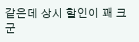같은데 상시 할인이 꽤 크군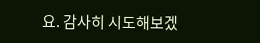요. 감사히 시도해보겠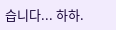습니다... 하하.